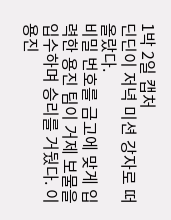1박 2일 캡처
딘딘이 저녁 미션 강자로 떠올랐다.
비밀 번호를 금고에 맞게 입력한 용진 팀이 거제 보물을 입수하며 승리를 거뒀다. 이용진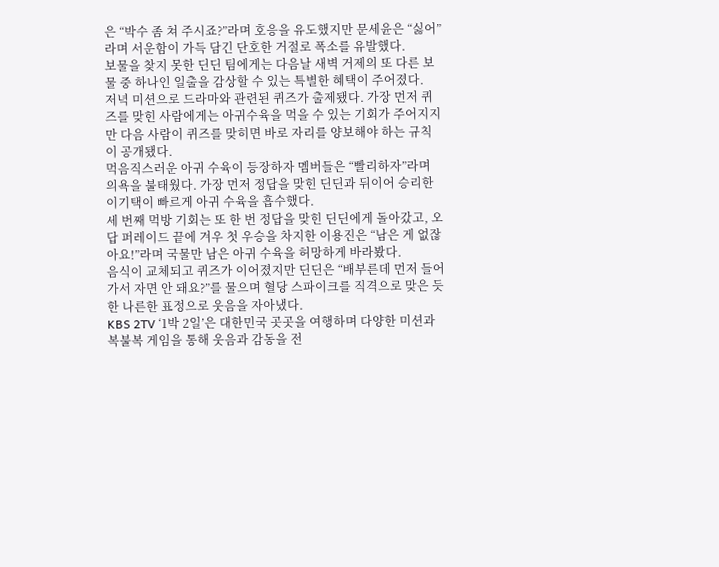은 “박수 좀 쳐 주시죠?”라며 호응을 유도했지만 문세윤은 “싫어”라며 서운함이 가득 담긴 단호한 거절로 폭소를 유발했다.
보물을 찾지 못한 딘딘 팀에게는 다음날 새벽 거제의 또 다른 보물 중 하나인 일출을 감상할 수 있는 특별한 혜택이 주어졌다.
저녁 미션으로 드라마와 관련된 퀴즈가 출제됐다. 가장 먼저 퀴즈를 맞힌 사람에게는 아귀수육을 먹을 수 있는 기회가 주어지지만 다음 사람이 퀴즈를 맞히면 바로 자리를 양보해야 하는 규칙이 공개됐다.
먹음직스러운 아귀 수육이 등장하자 멤버들은 “빨리하자”라며 의욕을 불태웠다. 가장 먼저 정답을 맞힌 딘딘과 뒤이어 승리한 이기택이 빠르게 아귀 수육을 흡수했다.
세 번째 먹방 기회는 또 한 번 정답을 맞힌 딘딘에게 돌아갔고, 오답 퍼레이드 끝에 겨우 첫 우승을 차지한 이용진은 “남은 게 없잖아요!”라며 국물만 남은 아귀 수육을 허망하게 바라봤다.
음식이 교체되고 퀴즈가 이어졌지만 딘딘은 “배부른데 먼저 들어가서 자면 안 돼요?”를 물으며 혈당 스파이크를 직격으로 맞은 듯한 나른한 표정으로 웃음을 자아냈다.
KBS 2TV ‘1박 2일’은 대한민국 곳곳을 여행하며 다양한 미션과 복불복 게임을 통해 웃음과 감동을 전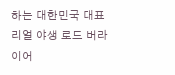하는 대한민국 대표 리얼 야생 로드 버라이어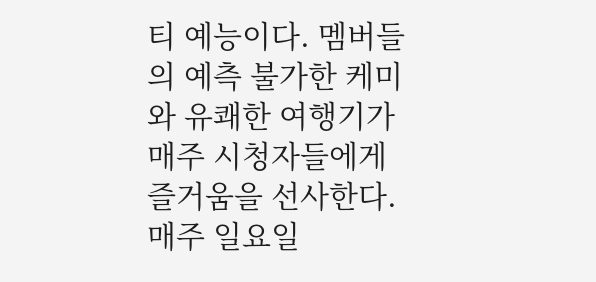티 예능이다. 멤버들의 예측 불가한 케미와 유쾌한 여행기가 매주 시청자들에게 즐거움을 선사한다.
매주 일요일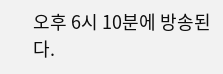오후 6시 10분에 방송된다.